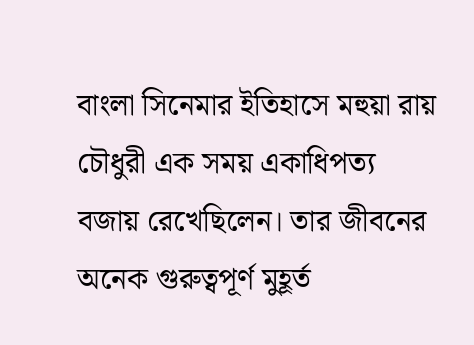বাংলা সিনেমার ইতিহাসে মহুয়া রায় চৌধুরী এক সময় একাধিপত্য বজায় রেখেছিলেন। তার জীবনের অনেক গুরুত্বপূর্ণ মুহূর্ত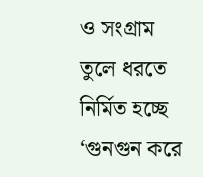ও সংগ্রাম তুলে ধরতে নির্মিত হচ্ছে ‘গুনগুন করে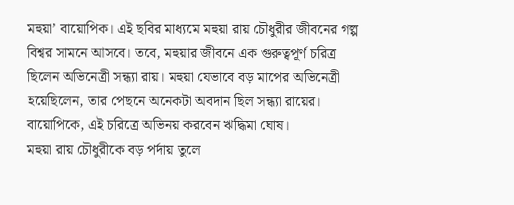মহুয়া’ বায়োপিক। এই ছবির মাধ্যমে মহুয়া রায় চৌধুরীর জীবনের গল্প বিশ্বর সামনে আসবে। তবে, মহুয়ার জীবনে এক গুরুত্বপূর্ণ চরিত্র ছিলেন অভিনেত্রী সন্ধ্যা রায়। মহুয়া যেভাবে বড় মাপের অভিনেত্রী হয়েছিলেন, তার পেছনে অনেকটা অবদান ছিল সন্ধ্যা রায়ের। বায়োপিকে, এই চরিত্রে অভিনয় করবেন ঋদ্ধিমা ঘোষ।
মহুয়া রায় চৌধুরীকে বড় পর্দায় তুলে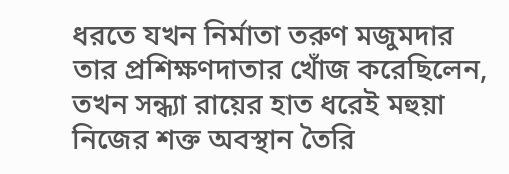ধরতে যখন নির্মাতা তরুণ মজুমদার তার প্রশিক্ষণদাতার খোঁজ করেছিলেন, তখন সন্ধ্যা রায়ের হাত ধরেই মহুয়া নিজের শক্ত অবস্থান তৈরি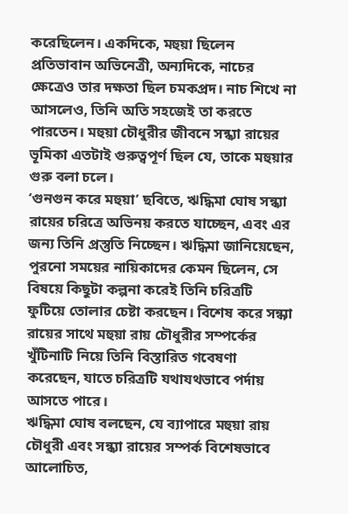করেছিলেন। একদিকে, মহুয়া ছিলেন প্রতিভাবান অভিনেত্রী, অন্যদিকে, নাচের ক্ষেত্রেও তার দক্ষতা ছিল চমকপ্রদ। নাচ শিখে না আসলেও, তিনি অতি সহজেই তা করতে পারতেন। মহুয়া চৌধুরীর জীবনে সন্ধ্যা রায়ের ভূমিকা এতটাই গুরুত্বপূর্ণ ছিল যে, তাকে মহুয়ার গুরু বলা চলে।
‘গুনগুন করে মহুয়া’ ছবিতে, ঋদ্ধিমা ঘোষ সন্ধ্যা রায়ের চরিত্রে অভিনয় করতে যাচ্ছেন, এবং এর জন্য তিনি প্রস্তুতি নিচ্ছেন। ঋদ্ধিমা জানিয়েছেন, পুরনো সময়ের নায়িকাদের কেমন ছিলেন, সে বিষয়ে কিছুটা কল্পনা করেই তিনি চরিত্রটি ফুটিয়ে তোলার চেষ্টা করছেন। বিশেষ করে সন্ধ্যা রায়ের সাথে মহুয়া রায় চৌধুরীর সম্পর্কের খুঁটিনাটি নিয়ে তিনি বিস্তারিত গবেষণা করেছেন, যাতে চরিত্রটি যথাযথভাবে পর্দায় আসতে পারে।
ঋদ্ধিমা ঘোষ বলছেন, যে ব্যাপারে মহুয়া রায় চৌধুরী এবং সন্ধ্যা রায়ের সম্পর্ক বিশেষভাবে আলোচিত,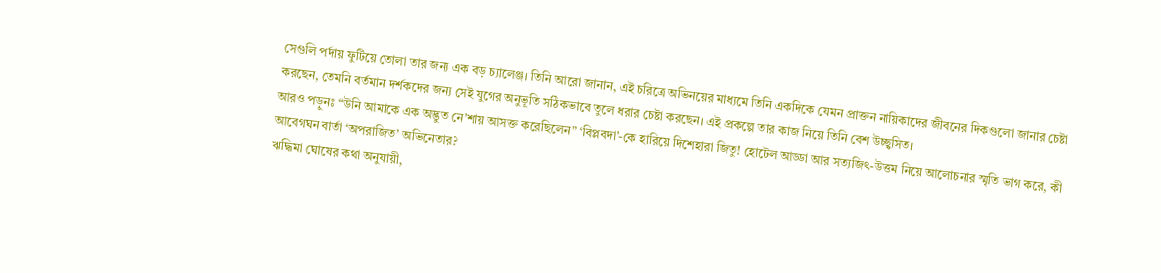সেগুলি পর্দায় ফুটিয়ে তোলা তার জন্য এক বড় চ্যালেঞ্জ। তিনি আরো জানান, এই চরিত্রে অভিনয়ের মাধ্যমে তিনি একদিকে যেমন প্রাক্তন নায়িকাদের জীবনের দিকগুলো জানার চেষ্টা করছেন, তেমনি বর্তমান দর্শকদের জন্য সেই যুগের অনুভূতি সঠিকভাবে তুলে ধরার চেষ্টা করছেন। এই প্রকল্পে তার কাজ নিয়ে তিনি বেশ উচ্ছ্বসিত।
আরও পড়ুনঃ “উনি আমাকে এক অদ্ভুত নে’শায় আসক্ত করেছিলেন” ‘বিপ্লবদা’-কে হারিয়ে দিশেহারা জিতু! হোটেল আড্ডা আর সত্যজিৎ-উত্তম নিয়ে আলোচনার স্মৃতি ভাগ করে, কী আবেগঘন বার্তা ‘অপরাজিত’ অভিনেতার?
ঋদ্ধিমা ঘোষের কথা অনুযায়ী,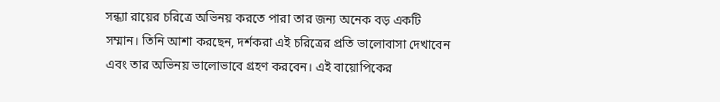সন্ধ্যা রায়ের চরিত্রে অভিনয় করতে পারা তার জন্য অনেক বড় একটি সম্মান। তিনি আশা করছেন, দর্শকরা এই চরিত্রের প্রতি ভালোবাসা দেখাবেন এবং তার অভিনয় ভালোভাবে গ্রহণ করবেন। এই বায়োপিকের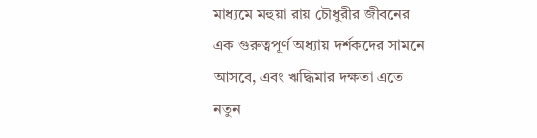মাধ্যমে মহুয়া রায় চৌধুরীর জীবনের এক গুরুত্বপূর্ণ অধ্যায় দর্শকদের সামনে আসবে, এবং ঋদ্ধিমার দক্ষতা এতে নতুন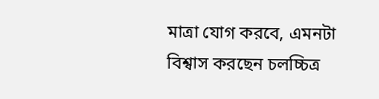মাত্রা যোগ করবে, এমনটা বিশ্বাস করছেন চলচ্চিত্র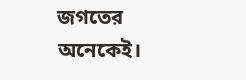জগতের অনেকেই।